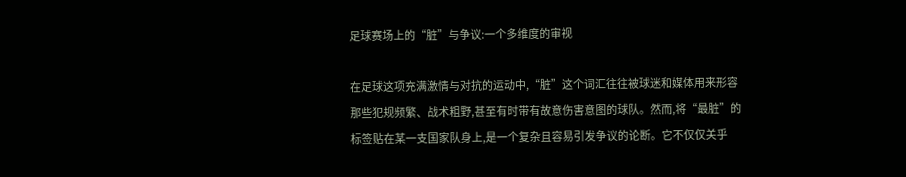足球赛场上的“脏”与争议:一个多维度的审视

在足球这项充满激情与对抗的运动中,“脏”这个词汇往往被球迷和媒体用来形容那些犯规频繁、战术粗野,甚至有时带有故意伤害意图的球队。然而,将“最脏”的标签贴在某一支国家队身上,是一个复杂且容易引发争议的论断。它不仅仅关乎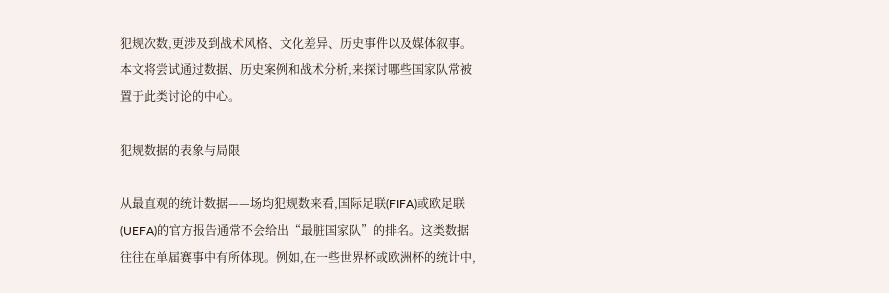犯规次数,更涉及到战术风格、文化差异、历史事件以及媒体叙事。本文将尝试通过数据、历史案例和战术分析,来探讨哪些国家队常被置于此类讨论的中心。

犯规数据的表象与局限

从最直观的统计数据——场均犯规数来看,国际足联(FIFA)或欧足联(UEFA)的官方报告通常不会给出“最脏国家队”的排名。这类数据往往在单届赛事中有所体现。例如,在一些世界杯或欧洲杯的统计中,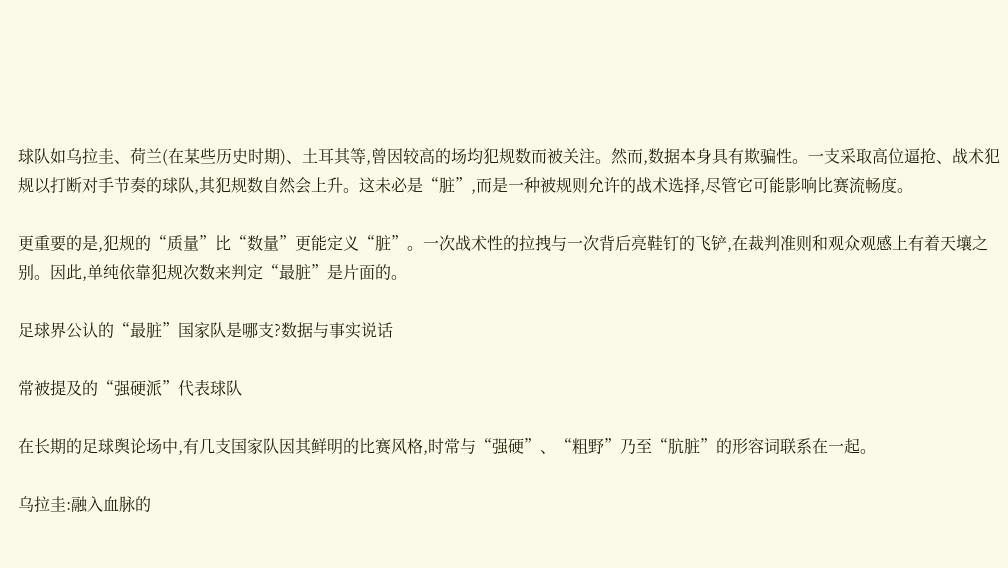球队如乌拉圭、荷兰(在某些历史时期)、土耳其等,曾因较高的场均犯规数而被关注。然而,数据本身具有欺骗性。一支采取高位逼抢、战术犯规以打断对手节奏的球队,其犯规数自然会上升。这未必是“脏”,而是一种被规则允许的战术选择,尽管它可能影响比赛流畅度。

更重要的是,犯规的“质量”比“数量”更能定义“脏”。一次战术性的拉拽与一次背后亮鞋钉的飞铲,在裁判准则和观众观感上有着天壤之别。因此,单纯依靠犯规次数来判定“最脏”是片面的。

足球界公认的“最脏”国家队是哪支?数据与事实说话

常被提及的“强硬派”代表球队

在长期的足球舆论场中,有几支国家队因其鲜明的比赛风格,时常与“强硬”、“粗野”乃至“肮脏”的形容词联系在一起。

乌拉圭:融入血脉的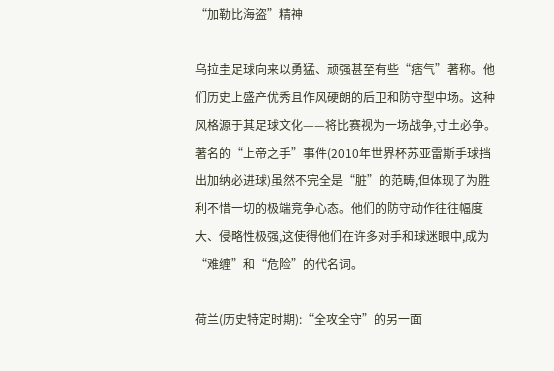“加勒比海盗”精神

乌拉圭足球向来以勇猛、顽强甚至有些“痞气”著称。他们历史上盛产优秀且作风硬朗的后卫和防守型中场。这种风格源于其足球文化——将比赛视为一场战争,寸土必争。著名的“上帝之手”事件(2010年世界杯苏亚雷斯手球挡出加纳必进球)虽然不完全是“脏”的范畴,但体现了为胜利不惜一切的极端竞争心态。他们的防守动作往往幅度大、侵略性极强,这使得他们在许多对手和球迷眼中,成为“难缠”和“危险”的代名词。

荷兰(历史特定时期):“全攻全守”的另一面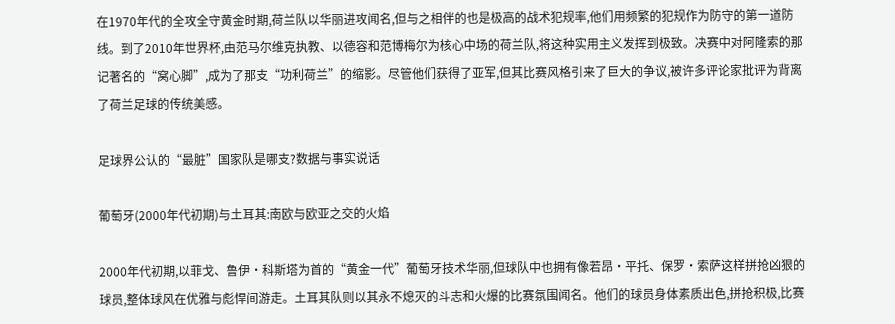在1970年代的全攻全守黄金时期,荷兰队以华丽进攻闻名,但与之相伴的也是极高的战术犯规率,他们用频繁的犯规作为防守的第一道防线。到了2010年世界杯,由范马尔维克执教、以德容和范博梅尔为核心中场的荷兰队,将这种实用主义发挥到极致。决赛中对阿隆索的那记著名的“窝心脚”,成为了那支“功利荷兰”的缩影。尽管他们获得了亚军,但其比赛风格引来了巨大的争议,被许多评论家批评为背离了荷兰足球的传统美感。

足球界公认的“最脏”国家队是哪支?数据与事实说话

葡萄牙(2000年代初期)与土耳其:南欧与欧亚之交的火焰

2000年代初期,以菲戈、鲁伊·科斯塔为首的“黄金一代”葡萄牙技术华丽,但球队中也拥有像若昂·平托、保罗·索萨这样拼抢凶狠的球员,整体球风在优雅与彪悍间游走。土耳其队则以其永不熄灭的斗志和火爆的比赛氛围闻名。他们的球员身体素质出色,拼抢积极,比赛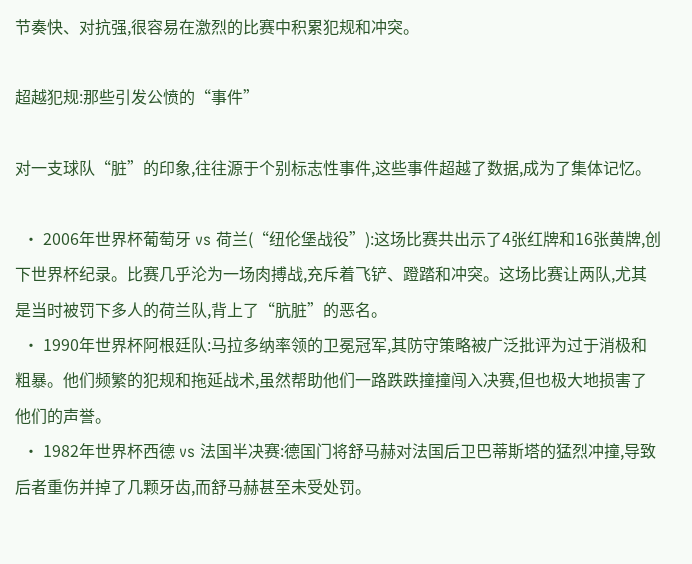节奏快、对抗强,很容易在激烈的比赛中积累犯规和冲突。

超越犯规:那些引发公愤的“事件”

对一支球队“脏”的印象,往往源于个别标志性事件,这些事件超越了数据,成为了集体记忆。

  • 2006年世界杯葡萄牙 vs 荷兰(“纽伦堡战役”):这场比赛共出示了4张红牌和16张黄牌,创下世界杯纪录。比赛几乎沦为一场肉搏战,充斥着飞铲、蹬踏和冲突。这场比赛让两队,尤其是当时被罚下多人的荷兰队,背上了“肮脏”的恶名。
  • 1990年世界杯阿根廷队:马拉多纳率领的卫冕冠军,其防守策略被广泛批评为过于消极和粗暴。他们频繁的犯规和拖延战术,虽然帮助他们一路跌跌撞撞闯入决赛,但也极大地损害了他们的声誉。
  • 1982年世界杯西德 vs 法国半决赛:德国门将舒马赫对法国后卫巴蒂斯塔的猛烈冲撞,导致后者重伤并掉了几颗牙齿,而舒马赫甚至未受处罚。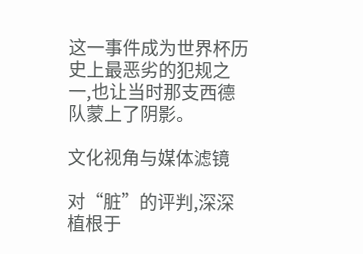这一事件成为世界杯历史上最恶劣的犯规之一,也让当时那支西德队蒙上了阴影。

文化视角与媒体滤镜

对“脏”的评判,深深植根于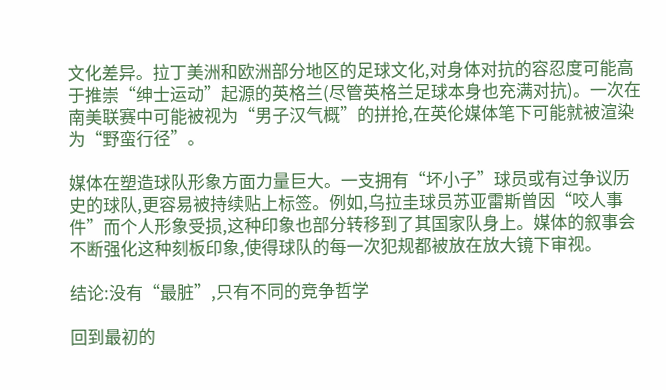文化差异。拉丁美洲和欧洲部分地区的足球文化,对身体对抗的容忍度可能高于推崇“绅士运动”起源的英格兰(尽管英格兰足球本身也充满对抗)。一次在南美联赛中可能被视为“男子汉气概”的拼抢,在英伦媒体笔下可能就被渲染为“野蛮行径”。

媒体在塑造球队形象方面力量巨大。一支拥有“坏小子”球员或有过争议历史的球队,更容易被持续贴上标签。例如,乌拉圭球员苏亚雷斯曾因“咬人事件”而个人形象受损,这种印象也部分转移到了其国家队身上。媒体的叙事会不断强化这种刻板印象,使得球队的每一次犯规都被放在放大镜下审视。

结论:没有“最脏”,只有不同的竞争哲学

回到最初的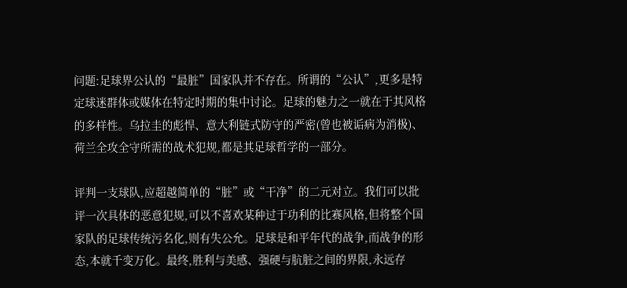问题:足球界公认的“最脏”国家队并不存在。所谓的“公认”,更多是特定球迷群体或媒体在特定时期的集中讨论。足球的魅力之一就在于其风格的多样性。乌拉圭的彪悍、意大利链式防守的严密(曾也被诟病为消极)、荷兰全攻全守所需的战术犯规,都是其足球哲学的一部分。

评判一支球队,应超越简单的“脏”或“干净”的二元对立。我们可以批评一次具体的恶意犯规,可以不喜欢某种过于功利的比赛风格,但将整个国家队的足球传统污名化,则有失公允。足球是和平年代的战争,而战争的形态,本就千变万化。最终,胜利与美感、强硬与肮脏之间的界限,永远存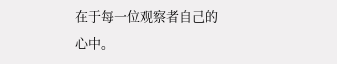在于每一位观察者自己的心中。